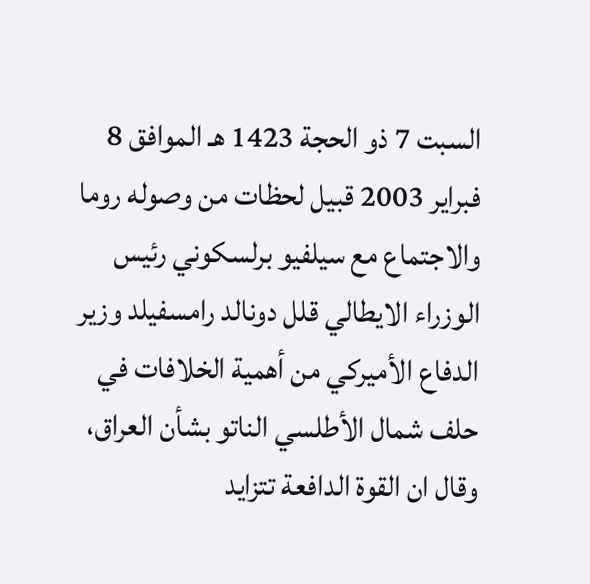السبت 7 ذو الحجة 1423 هـ الموافق 8 فبراير 2003 قبيل لحظات من وصوله روما والاجتماع مع سيلفيو برلسكوني رئيس الوزراء الايطالي قلل دونالد رامسفيلد وزير الدفاع الأميركي من أهمية الخلافات في حلف شمال الأطلسي الناتو بشأن العراق، وقال ان القوة الدافعة تتزايد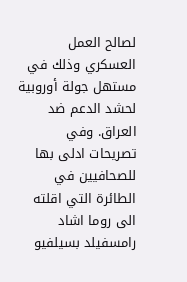لصالح العمل العسكري وذلك في مستهل جولة أوروبية لحشد الدعم ضد العراق. وفي تصريحات ادلى بها للصحافيين في الطائرة التي اقلته الى روما اشاد رامسفيلد بسيلفيو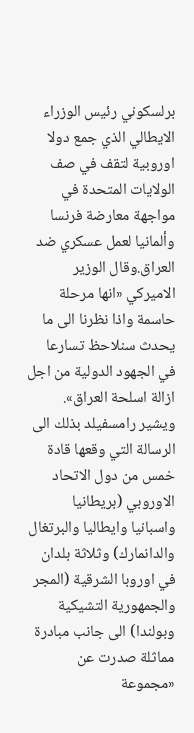برلسكوني رئيس الوزراء الايطالي الذي جمع دولا اوروبية لتقف في صف الولايات المتحدة في مواجهة معارضة فرنسا وألمانيا لعمل عسكري ضد العراق.وقال الوزير الاميركي «انها مرحلة حاسمة واذا نظرنا الى ما يحدث سنلاحظ تسارعا في الجهود الدولية من اجل ازالة اسلحة العراق». ويشير رامسفيلد بذلك الى الرسالة التي وقعها قادة خمس من دول الاتحاد الاوروبي (بريطانيا واسبانيا وايطاليا والبرتغال والدانمارك) وثلاثة بلدان في اوروبا الشرقية (المجر والجمهورية التشيكية وبولندا) الى جانب مبادرة مماثلة صدرت عن «مجموعة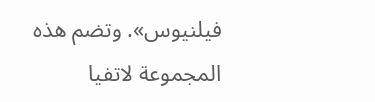فيلنيوس». وتضم هذه المجموعة لاتفيا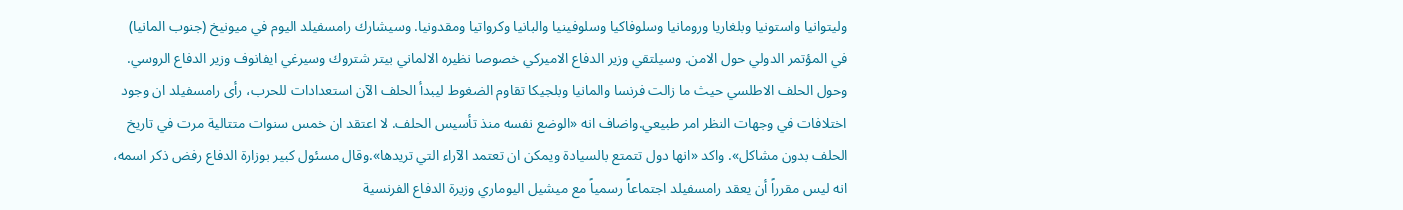وليتوانيا واستونيا وبلغاريا ورومانيا وسلوفاكيا وسلوفينيا والبانيا وكرواتيا ومقدونيا. وسيشارك رامسفيلد اليوم في ميونيخ (جنوب المانيا) في المؤتمر الدولي حول الامن. وسيلتقي وزير الدفاع الاميركي خصوصا نظيره الالماني بيتر شتروك وسيرغي ايفانوف وزير الدفاع الروسي. وحول الحلف الاطلسي حيث ما زالت فرنسا والمانيا وبلجيكا تقاوم الضغوط ليبدأ الحلف الآن استعدادات للحرب، رأى رامسفيلد ان وجود اختلافات في وجهات النظر امر طبيعي.واضاف انه «الوضع نفسه منذ تأسيس الحلف. لا اعتقد ان خمس سنوات متتالية مرت في تاريخ الحلف بدون مشاكل». واكد «انها دول تتمتع بالسيادة ويمكن ان تعتمد الآراء التي تريدها».وقال مسئول كبير بوزارة الدفاع رفض ذكر اسمه، انه ليس مقرراً أن يعقد رامسفيلد اجتماعاً رسمياً مع ميشيل اليوماري وزيرة الدفاع الفرنسية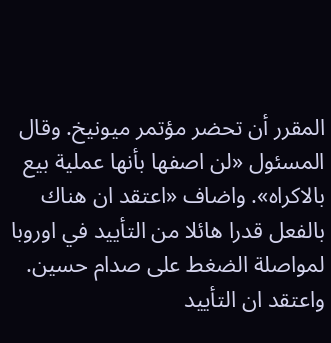المقرر أن تحضر مؤتمر ميونيخ. وقال المسئول «لن اصفها بأنها عملية بيع بالاكراه». واضاف «اعتقد ان هناك بالفعل قدرا هائلا من التأييد في اوروبا لمواصلة الضغط على صدام حسين. واعتقد ان التأييد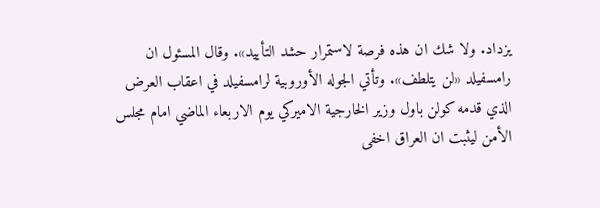يزداد. ولا شك ان هذه فرصة لاستمرار حشد التأييد». وقال المسئول ان رامسفيلد «لن يتلطف». وتأتي الجوله الأوروبية لرامسفيلد في اعقاب العرض الذي قدمه كولن باول وزير الخارجية الاميركي يوم الاربعاء الماضي امام مجلس الأمن ليثبت ان العراق اخفى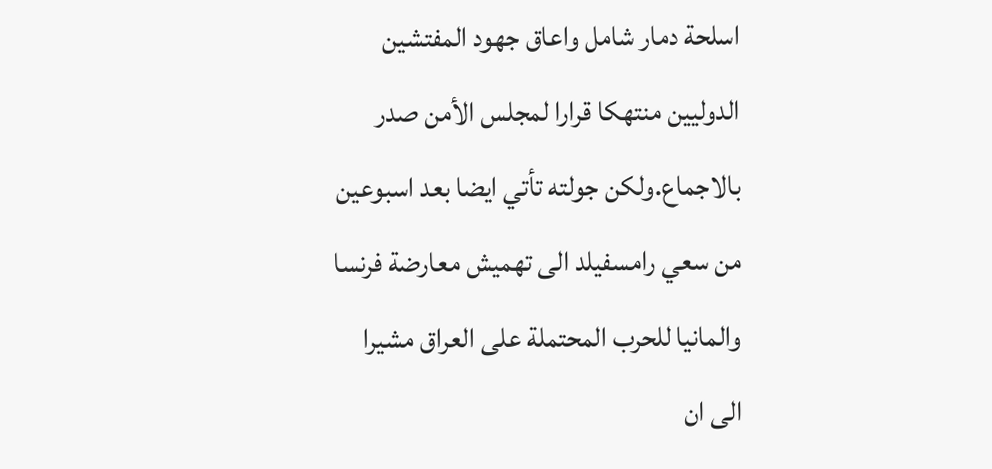اسلحة دمار شامل واعاق جهود المفتشين الدوليين منتهكا قرارا لمجلس الأمن صدر بالاجماع.ولكن جولته تأتي ايضا بعد اسبوعين من سعي رامسفيلد الى تهميش معارضة فرنسا والمانيا للحرب المحتملة على العراق مشيرا الى ان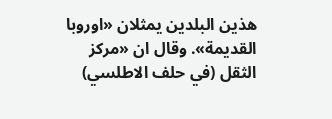هذين البلدين يمثلان «اوروبا القديمة». وقال ان «مركز الثقل (في حلف الاطلسي)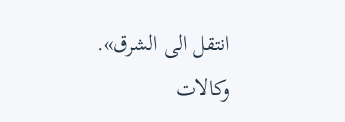انتقل الى الشرق». وكالات